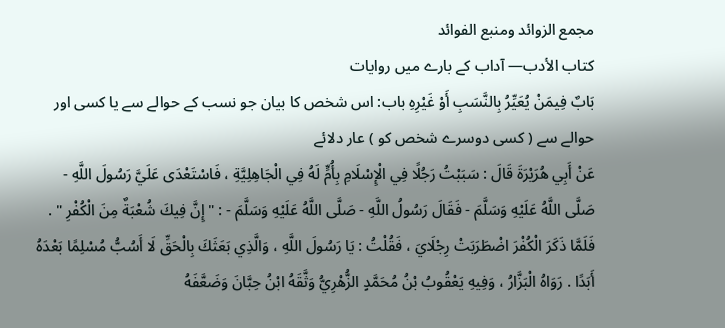مجمع الزوائد ومنبع الفوائد
كتاب الأدب— آداب کے بارے میں روایات
بَابٌ فِيمَنْ يُعَيِّرُ بِالنَّسَبِ أَوْ غَيْرِهِ باب: اس شخص کا بیان جو نسب کے حوالے سے یا کسی اور حوالے سے ( کسی دوسرے شخص کو ) عار دلائے
عَنْ أَبِي هُرَيْرَةَ قَالَ : سَبَبْتُ رَجُلًا فِي الْإِسْلَامِ بِأُمٍّ لَهُ فِي الْجَاهِلِيَّةِ ، فَاسْتَعْدَى عَلَيَّ رَسُولَ اللَّهِ - صَلَّى اللَّهُ عَلَيْهِ وَسَلَّمَ - فَقَالَ رَسُولُ اللَّهِ - صَلَّى اللَّهُ عَلَيْهِ وَسَلَّمَ - : " إِنَّ فِيكَ شُعْبَةٌ مِنَ الْكُفْرِ " . فَلَمَّا ذَكَرَ الْكُفْرَ اضْطَرَبَتْ رِجْلَايَ ، فَقُلْتُ : يَا رَسُولَ اللَّهِ ، وَالَّذِي بَعَثَكَ بِالْحَقِّ لَا أَسُبُّ مُسْلِمًا بَعْدَهُ أَبَدًا . رَوَاهُ الْبَزَّارُ ، وَفِيهِ يَعْقُوبُ بْنُ مُحَمَّدٍ الزُّهْرِيُّ وَثَّقَهُ ابْنُ حِبَّانَ وَضَعَّفَهُ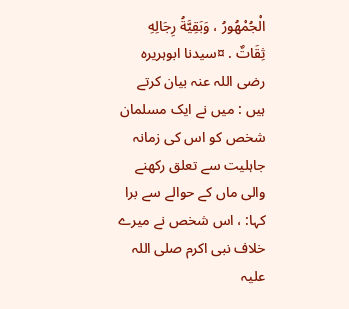الْجُمْهُورُ ، وَبَقِيَّةُ رِجَالِهِ ثِقَاتٌ . ¤سیدنا ابوہریرہ رضی اللہ عنہ بیان کرتے ہیں : میں نے ایک مسلمان شخص کو اس کی زمانہ جاہلیت سے تعلق رکھنے والی ماں کے حوالے سے برا کہا: ، اس شخص نے میرے خلاف نبی اکرم صلی اللہ علیہ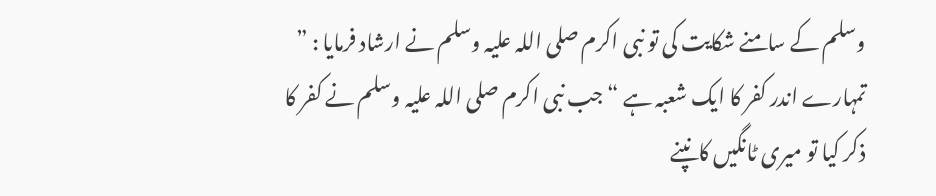وسلم کے سامنے شکایت کی تو نبی اکرم صلی اللہ علیہ وسلم نے ارشاد فرمایا : ” تمہارے اندر کفر کا ایک شعبہ ہے “ جب نبی اکرم صلی اللہ علیہ وسلم نے کفر کا ذکر کیا تو میری ٹانگیں کانپنے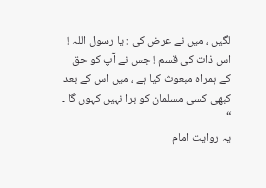لگیں ، میں نے عرض کی : یا رسول اللہ ! اس ذات کی قسم ! جس نے آپ کو حق کے ہمراہ مبعوث کیا ہے ، میں اس کے بعد کبھی کسی مسلمان کو برا نہیں کہوں گا ۔ “
یہ روایت امام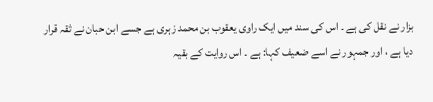بزار نے نقل کی ہے ۔ اس کی سند میں ایک راوی یعقوب بن محمد زہری ہے جسے ابن حبان نے ثقہ قرار دیا ہے ، اور جمہور نے اسے ضعیف کہا: ہے ۔ اس روایت کے بقیہ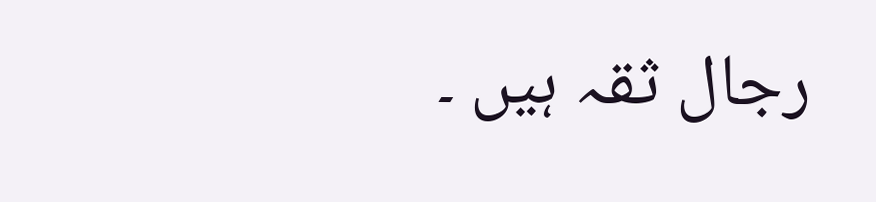رجال ثقہ ہیں ۔